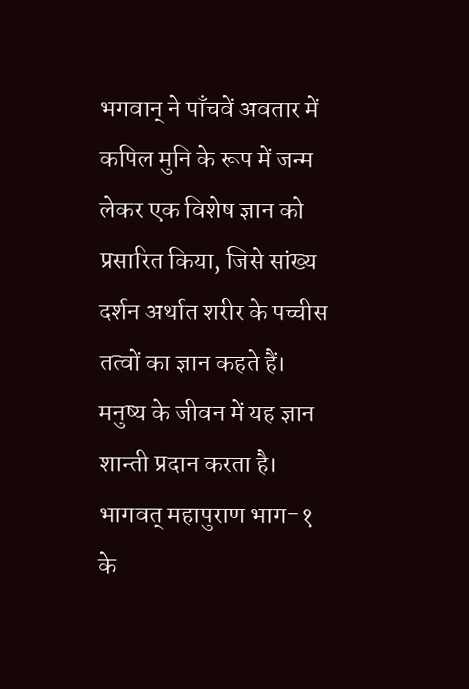भगवान् ने पाँचवें अवतार में कपिल मुनि के रूप में जन्म लेकर एक विशेष ज्ञान को प्रसारित किया, जिसे सांख्य दर्शन अर्थात शरीर के पच्चीस तत्वों का ज्ञान कहते हैं। मनुष्य के जीवन में यह ज्ञान शान्ती प्रदान करता है। भागवत् महापुराण भाग-१ के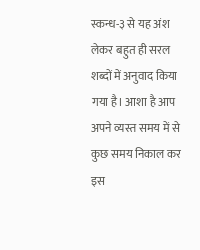स्कन्ध-३ से यह अंश लेकर बहुत ही सरल शब्दों में अनुवाद किया गया है। आशा है आप अपने व्यस्त समय में से कुछ समय निकाल कर इस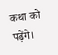कथा को पढ़ेंगे।